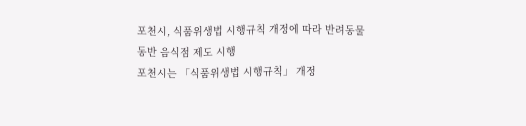포천시, 식품위생법 시행규칙 개정에 따라 반려동물 동반 음식점 제도 시행
포천시는 「식품위생법 시행규칙」 개정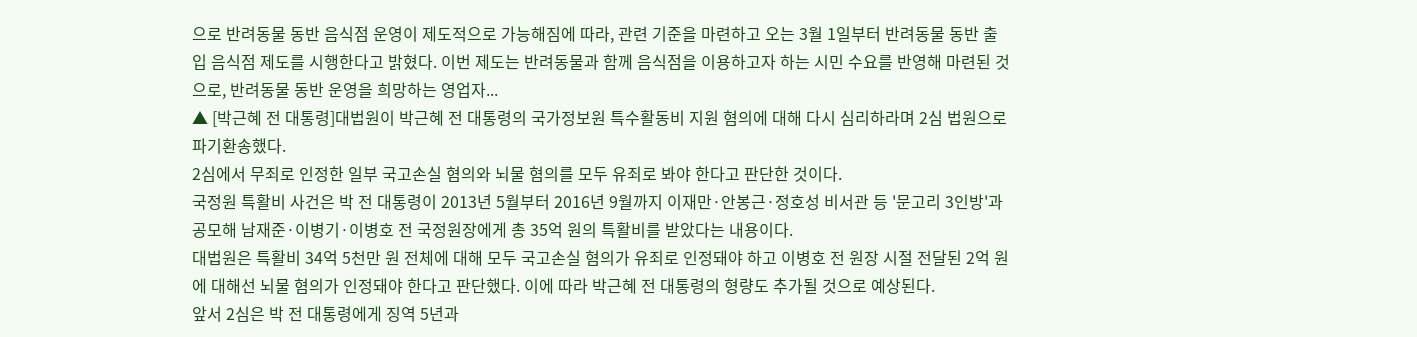으로 반려동물 동반 음식점 운영이 제도적으로 가능해짐에 따라, 관련 기준을 마련하고 오는 3월 1일부터 반려동물 동반 출입 음식점 제도를 시행한다고 밝혔다. 이번 제도는 반려동물과 함께 음식점을 이용하고자 하는 시민 수요를 반영해 마련된 것으로, 반려동물 동반 운영을 희망하는 영업자...
▲ [박근혜 전 대통령]대법원이 박근혜 전 대통령의 국가정보원 특수활동비 지원 혐의에 대해 다시 심리하라며 2심 법원으로 파기환송했다.
2심에서 무죄로 인정한 일부 국고손실 혐의와 뇌물 혐의를 모두 유죄로 봐야 한다고 판단한 것이다.
국정원 특활비 사건은 박 전 대통령이 2013년 5월부터 2016년 9월까지 이재만·안봉근·정호성 비서관 등 '문고리 3인방'과 공모해 남재준·이병기·이병호 전 국정원장에게 총 35억 원의 특활비를 받았다는 내용이다.
대법원은 특활비 34억 5천만 원 전체에 대해 모두 국고손실 혐의가 유죄로 인정돼야 하고 이병호 전 원장 시절 전달된 2억 원에 대해선 뇌물 혐의가 인정돼야 한다고 판단했다. 이에 따라 박근혜 전 대통령의 형량도 추가될 것으로 예상된다.
앞서 2심은 박 전 대통령에게 징역 5년과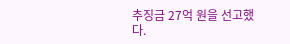추징금 27억 원을 선고했다.